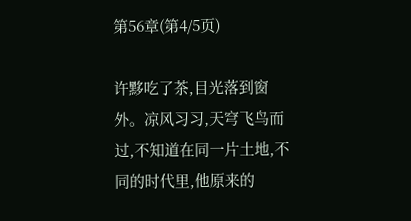第56章(第4/5页)

许黟吃了茶,目光落到窗外。凉风习习,天穹飞鸟而过,不知道在同一片土地,不同的时代里,他原来的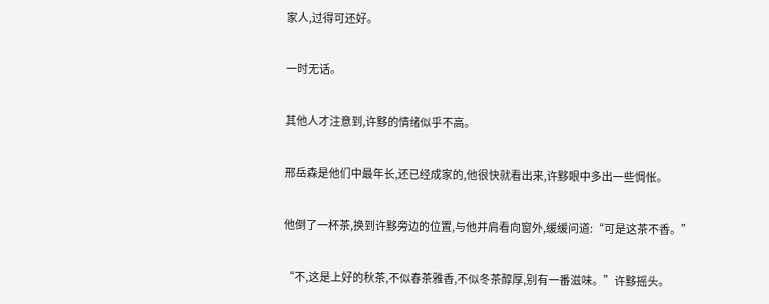家人,过得可还好。

一时无话。

其他人才注意到,许黟的情绪似乎不高。

邢岳森是他们中最年长,还已经成家的,他很快就看出来,许黟眼中多出一些惆怅。

他倒了一杯茶,换到许黟旁边的位置,与他并肩看向窗外,缓缓问道:“可是这茶不香。”

“不,这是上好的秋茶,不似春茶雅香,不似冬茶醇厚,别有一番滋味。”许黟摇头。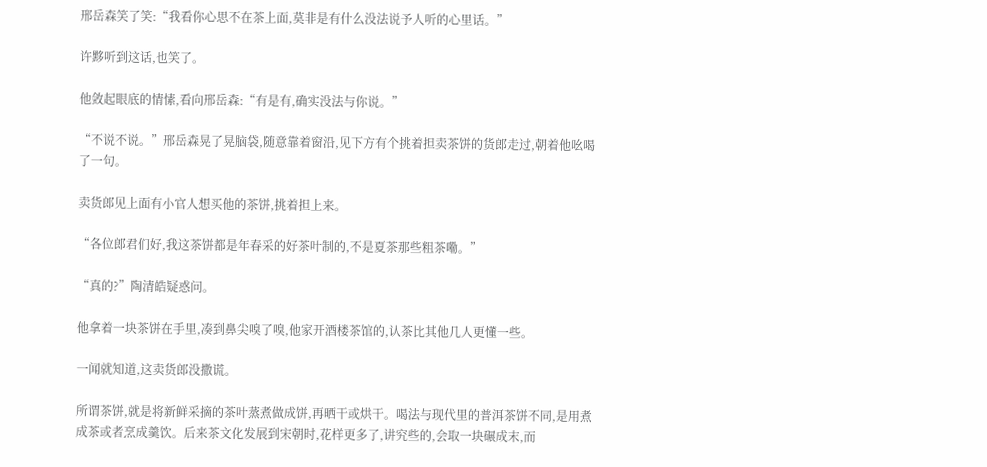邢岳森笑了笑:“我看你心思不在茶上面,莫非是有什么没法说予人听的心里话。”

许黟听到这话,也笑了。

他敛起眼底的情愫,看向邢岳森:“有是有,确实没法与你说。”

“不说不说。”邢岳森晃了晃脑袋,随意靠着窗沿,见下方有个挑着担卖茶饼的货郎走过,朝着他吆喝了一句。

卖货郎见上面有小官人想买他的茶饼,挑着担上来。

“各位郎君们好,我这茶饼都是年春采的好茶叶制的,不是夏茶那些粗茶嘞。”

“真的?”陶清皓疑惑问。

他拿着一块茶饼在手里,凑到鼻尖嗅了嗅,他家开酒楼茶馆的,认茶比其他几人更懂一些。

一闻就知道,这卖货郎没撒谎。

所谓茶饼,就是将新鲜采摘的茶叶蒸煮做成饼,再晒干或烘干。喝法与现代里的普洱茶饼不同,是用煮成茶或者烹成羹饮。后来茶文化发展到宋朝时,花样更多了,讲究些的,会取一块碾成末,而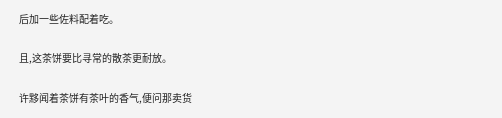后加一些佐料配着吃。

且,这茶饼要比寻常的散茶更耐放。

许黟闻着茶饼有茶叶的香气,便问那卖货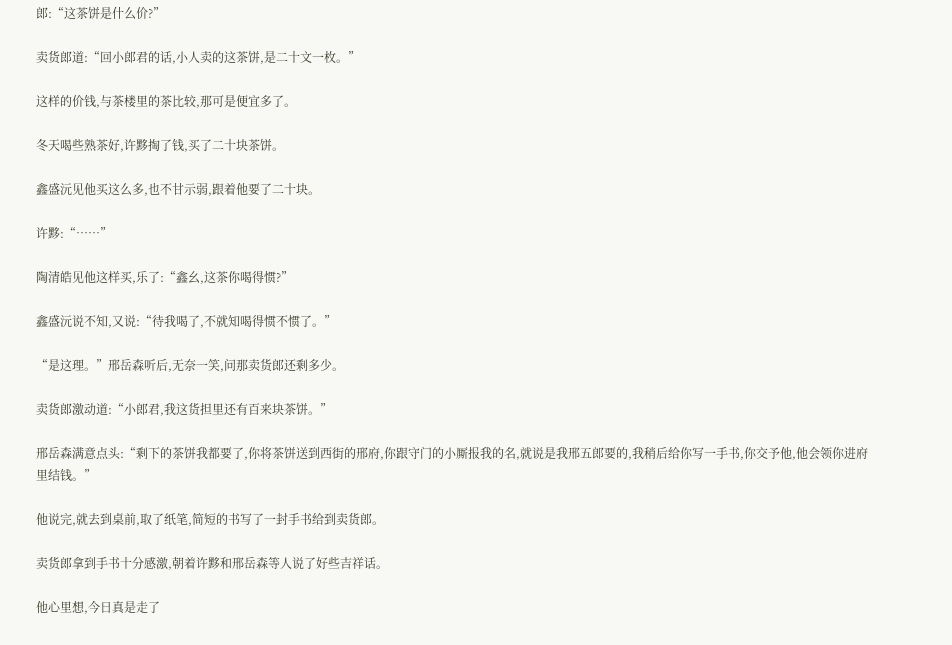郎:“这茶饼是什么价?”

卖货郎道:“回小郎君的话,小人卖的这茶饼,是二十文一枚。”

这样的价钱,与茶楼里的茶比较,那可是便宜多了。

冬天喝些熟茶好,许黟掏了钱,买了二十块茶饼。

鑫盛沅见他买这么多,也不甘示弱,跟着他要了二十块。

许黟:“……”

陶清皓见他这样买,乐了:“鑫幺,这茶你喝得惯?”

鑫盛沅说不知,又说:“待我喝了,不就知喝得惯不惯了。”

“是这理。”邢岳森听后,无奈一笑,问那卖货郎还剩多少。

卖货郎激动道:“小郎君,我这货担里还有百来块茶饼。”

邢岳森满意点头:“剩下的茶饼我都要了,你将茶饼送到西街的邢府,你跟守门的小厮报我的名,就说是我邢五郎要的,我稍后给你写一手书,你交予他,他会领你进府里结钱。”

他说完,就去到桌前,取了纸笔,简短的书写了一封手书给到卖货郎。

卖货郎拿到手书十分感激,朝着许黟和邢岳森等人说了好些吉祥话。

他心里想,今日真是走了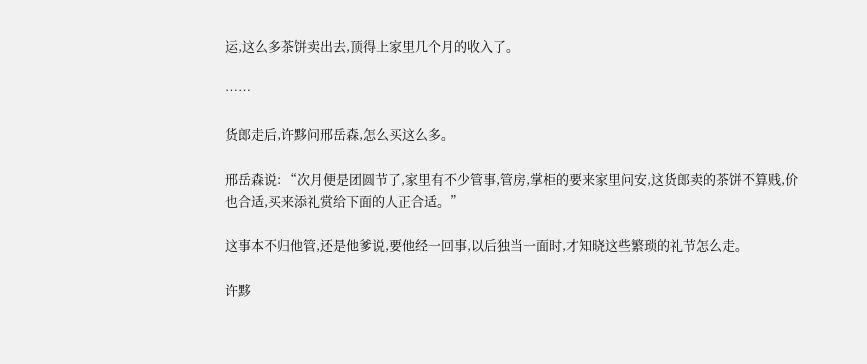运,这么多茶饼卖出去,顶得上家里几个月的收入了。

……

货郎走后,许黟问邢岳森,怎么买这么多。

邢岳森说: “次月便是团圆节了,家里有不少管事,管房,掌柜的要来家里问安,这货郎卖的茶饼不算贱,价也合适,买来添礼赏给下面的人正合适。”

这事本不归他管,还是他爹说,要他经一回事,以后独当一面时,才知晓这些繁琐的礼节怎么走。

许黟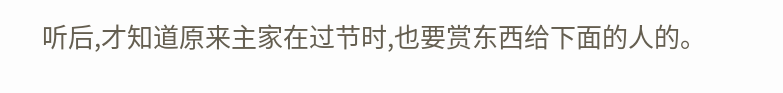听后,才知道原来主家在过节时,也要赏东西给下面的人的。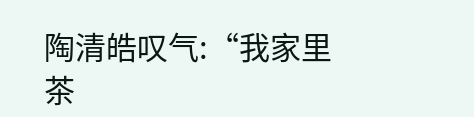陶清皓叹气:“我家里茶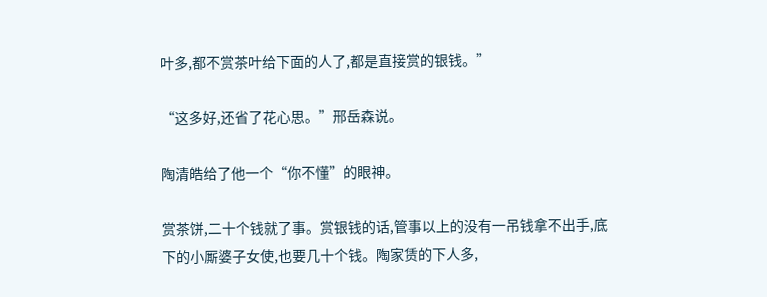叶多,都不赏茶叶给下面的人了,都是直接赏的银钱。”

“这多好,还省了花心思。”邢岳森说。

陶清皓给了他一个“你不懂”的眼神。

赏茶饼,二十个钱就了事。赏银钱的话,管事以上的没有一吊钱拿不出手,底下的小厮婆子女使,也要几十个钱。陶家赁的下人多,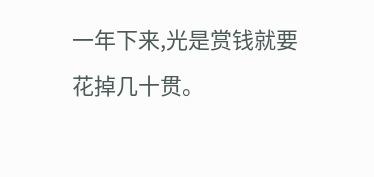一年下来,光是赏钱就要花掉几十贯。